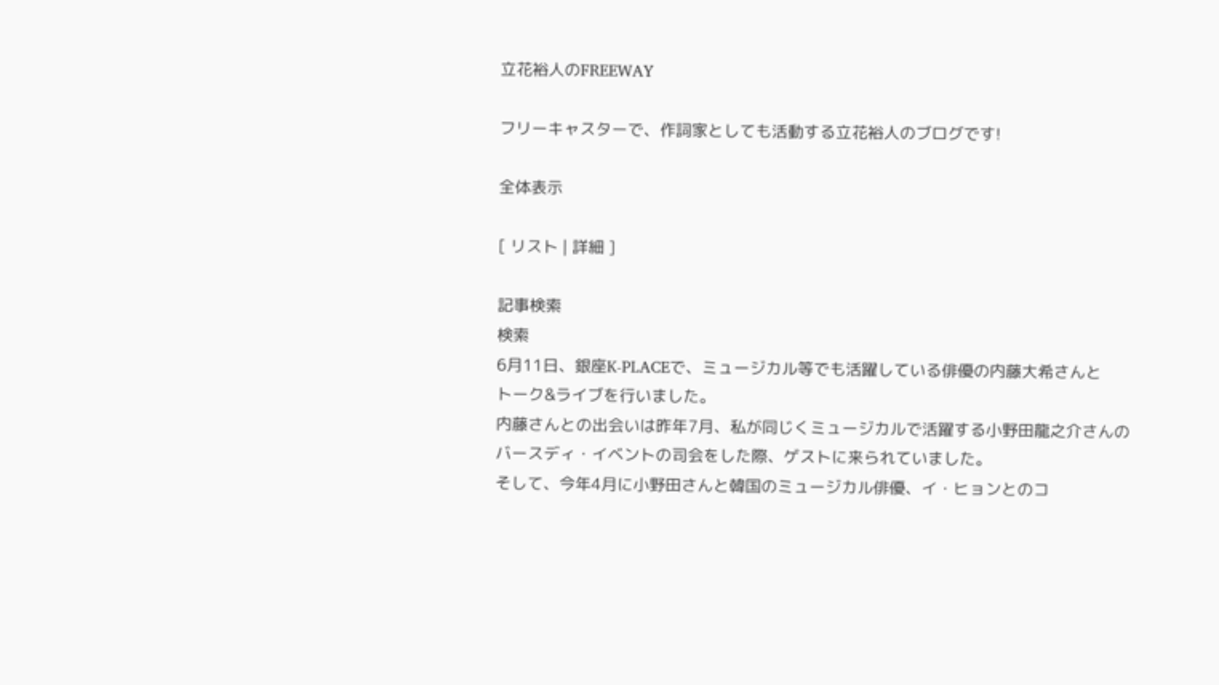立花裕人のFREEWAY

フリーキャスターで、作詞家としても活動する立花裕人のブログです!

全体表示

[ リスト | 詳細 ]

記事検索
検索
6月11日、銀座K-PLACEで、ミュージカル等でも活躍している俳優の内藤大希さんと
トーク&ライブを行いました。
内藤さんとの出会いは昨年7月、私が同じくミュージカルで活躍する小野田龍之介さんの
バースディ・イベントの司会をした際、ゲストに来られていました。
そして、今年4月に小野田さんと韓国のミュージカル俳優、イ・ヒョンとのコ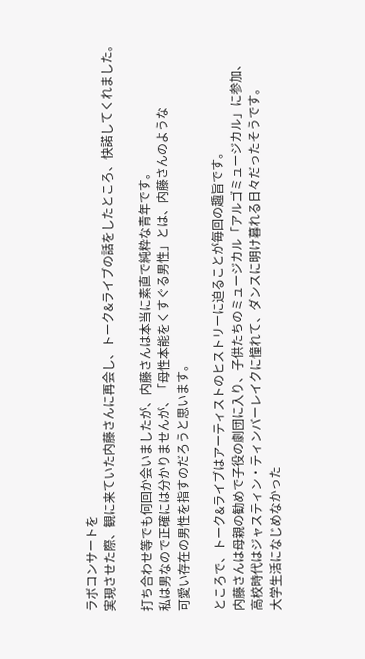ラボコンサートを
実現させた際、観に来ていた内藤さんに再会し、トーク&ライブの話をしたところ、快諾してくれました。

打ち合わせ等でも何回か会いましたが、内藤さんは本当に素直で純粋な青年です。
私は男なので正確には分かりませんが、「母性本能をくすぐる男性」とは、内藤さんのような
可愛い存在の男性を指すのだろうと思います。

ところで、トーク&ライブはアーティストのヒストリーに迫ることが毎回の趣旨です。
内藤さんは母親の勧めで子役の劇団に入り、子供たちのミュージカル「アルゴミュージカル」に参加、
高校時代はジャスティン・ティンバーレイクに憧れて、ダンスに明け暮れる日々だったそうです。
大学生活になじめなかった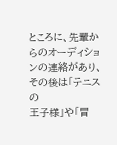ところに、先輩からのオーディションの連絡があり、その後は「テニスの
王子様」や「冒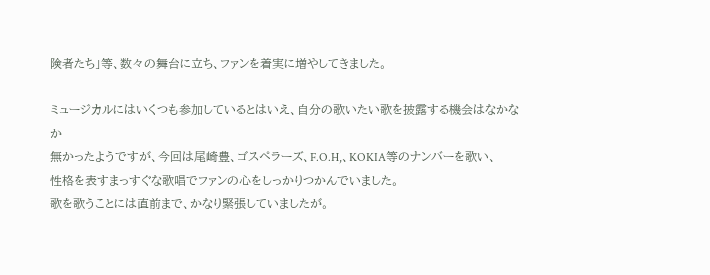険者たち」等、数々の舞台に立ち、ファンを着実に増やしてきました。

ミュージカルにはいくつも参加しているとはいえ、自分の歌いたい歌を披露する機会はなかなか
無かったようですが、今回は尾崎豊、ゴスペラーズ、F.O.H,、KOKIA等のナンバーを歌い、
性格を表すまっすぐな歌唱でファンの心をしっかりつかんでいました。
歌を歌うことには直前まで、かなり緊張していましたが。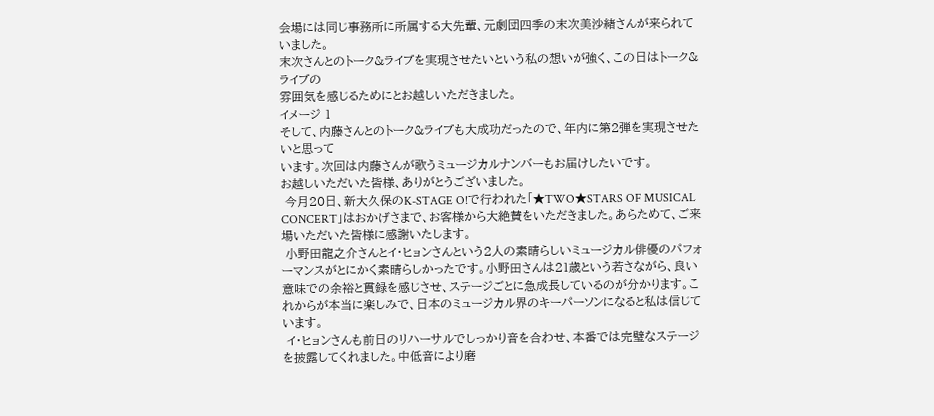会場には同じ事務所に所属する大先輩、元劇団四季の末次美沙緒さんが来られていました。
末次さんとのトーク&ライブを実現させたいという私の想いが強く、この日はトーク&ライブの
雰囲気を感じるためにとお越しいただきました。
イメージ 1
そして、内藤さんとのトーク&ライブも大成功だったので、年内に第2弾を実現させたいと思って
います。次回は内藤さんが歌うミュージカルナンバーもお届けしたいです。
お越しいただいた皆様、ありがとうございました。
 今月20日、新大久保のK-STAGE O!で行われた「★TWO★STARS OF MUSICAL CONCERT」はおかげさまで、お客様から大絶賛をいただきました。あらためて、ご来場いただいた皆様に感謝いたします。
 小野田龍之介さんとイ・ヒョンさんという2人の素晴らしいミュージカル俳優のパフォーマンスがとにかく素晴らしかったです。小野田さんは21歳という若さながら、良い意味での余裕と貫録を感じさせ、ステージごとに急成長しているのが分かります。これからが本当に楽しみで、日本のミュージカル界のキーパーソンになると私は信じています。
 イ・ヒョンさんも前日のリハーサルでしっかり音を合わせ、本番では完璧なステージを披露してくれました。中低音により磨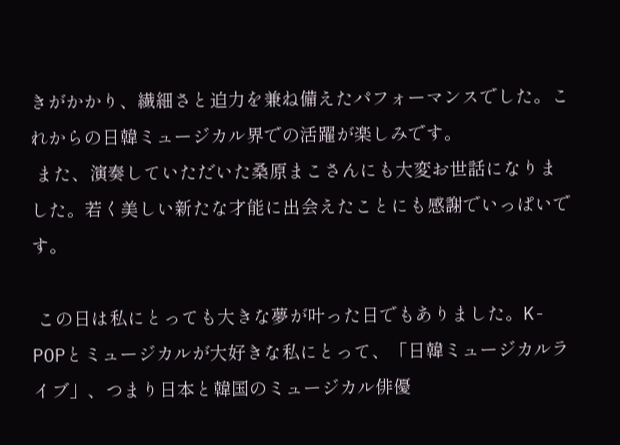きがかかり、繊細さと迫力を兼ね備えたパフォーマンスでした。これからの日韓ミュージカル界での活躍が楽しみです。
 また、演奏していただいた桑原まこさんにも大変お世話になりました。若く美しい新たな才能に出会えたことにも感謝でいっぱいです。

 この日は私にとっても大きな夢が叶った日でもありました。K-POPとミュージカルが大好きな私にとって、「日韓ミュージカルライブ」、つまり日本と韓国のミュージカル俳優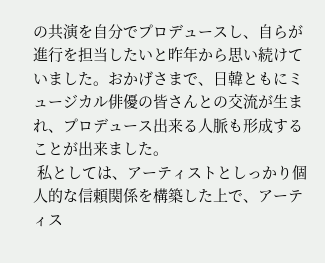の共演を自分でプロデュースし、自らが進行を担当したいと昨年から思い続けていました。おかげさまで、日韓ともにミュージカル俳優の皆さんとの交流が生まれ、プロデュース出来る人脈も形成することが出来ました。
 私としては、アーティストとしっかり個人的な信頼関係を構築した上で、アーティス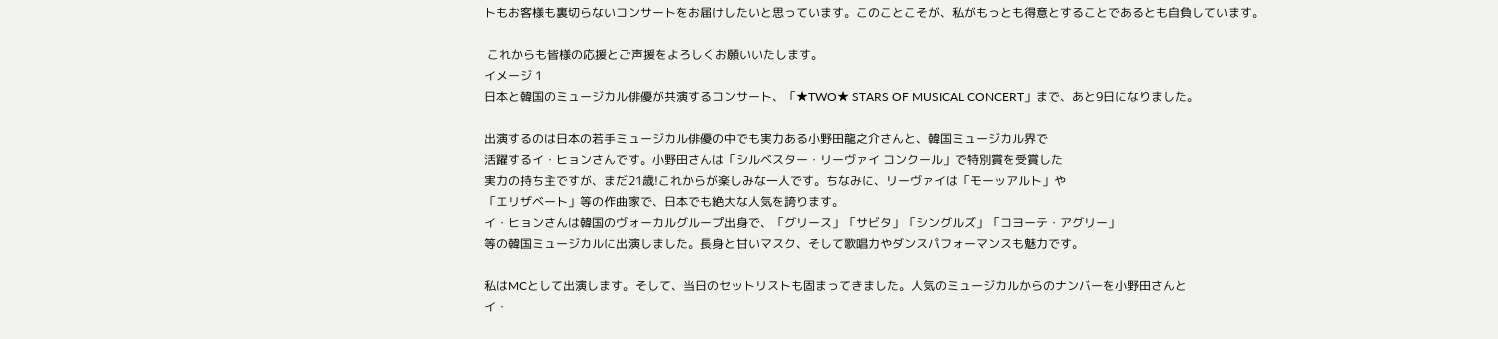トもお客様も裏切らないコンサートをお届けしたいと思っています。このことこそが、私がもっとも得意とすることであるとも自負しています。

 これからも皆様の応援とご声援をよろしくお願いいたします。
イメージ 1
日本と韓国のミュージカル俳優が共演するコンサート、「★TWO★ STARS OF MUSICAL CONCERT」まで、あと9日になりました。

出演するのは日本の若手ミュージカル俳優の中でも実力ある小野田龍之介さんと、韓国ミュージカル界で
活躍するイ・ヒョンさんです。小野田さんは「シルベスター・リーヴァイ コンクール」で特別賞を受賞した
実力の持ち主ですが、まだ21歳!これからが楽しみな一人です。ちなみに、リーヴァイは「モーッアルト」や
「エリザベート」等の作曲家で、日本でも絶大な人気を誇ります。
イ・ヒョンさんは韓国のヴォーカルグループ出身で、「グリース」「サビタ」「シングルズ」「コヨーテ・アグリー」
等の韓国ミュージカルに出演しました。長身と甘いマスク、そして歌唱力やダンスパフォーマンスも魅力です。

私はMCとして出演します。そして、当日のセットリストも固まってきました。人気のミュージカルからのナンバーを小野田さんと
イ・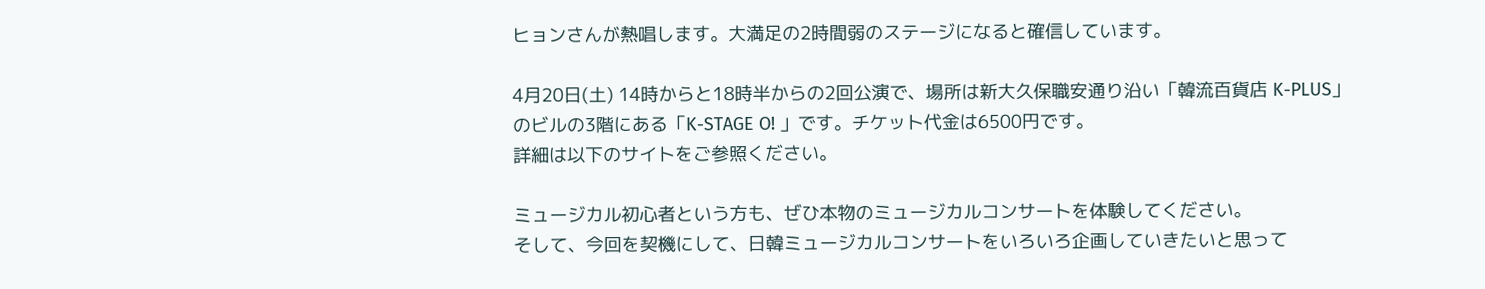ヒョンさんが熱唱します。大満足の2時間弱のステージになると確信しています。

4月20日(土) 14時からと18時半からの2回公演で、場所は新大久保職安通り沿い「韓流百貨店 K-PLUS」
のビルの3階にある「K-STAGE O! 」です。チケット代金は6500円です。
詳細は以下のサイトをご参照ください。

ミュージカル初心者という方も、ぜひ本物のミュージカルコンサートを体験してください。
そして、今回を契機にして、日韓ミュージカルコンサートをいろいろ企画していきたいと思って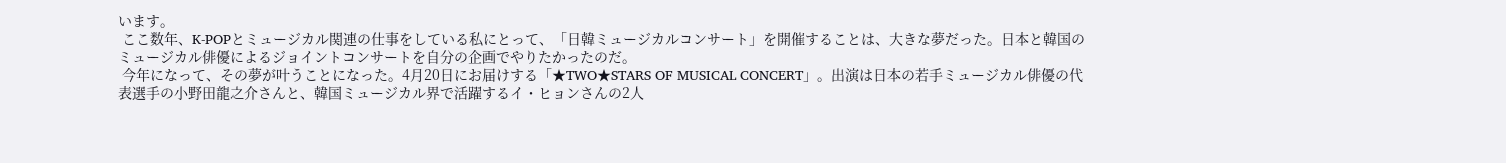います。
 ここ数年、K-POPとミュージカル関連の仕事をしている私にとって、「日韓ミュージカルコンサート」を開催することは、大きな夢だった。日本と韓国のミュージカル俳優によるジョイントコンサートを自分の企画でやりたかったのだ。
 今年になって、その夢が叶うことになった。4月20日にお届けする「★TWO★STARS OF MUSICAL CONCERT」。出演は日本の若手ミュージカル俳優の代表選手の小野田龍之介さんと、韓国ミュージカル界で活躍するイ・ヒョンさんの2人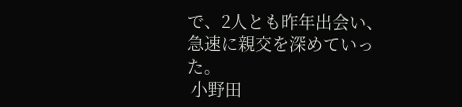で、2人とも昨年出会い、急速に親交を深めていった。
 小野田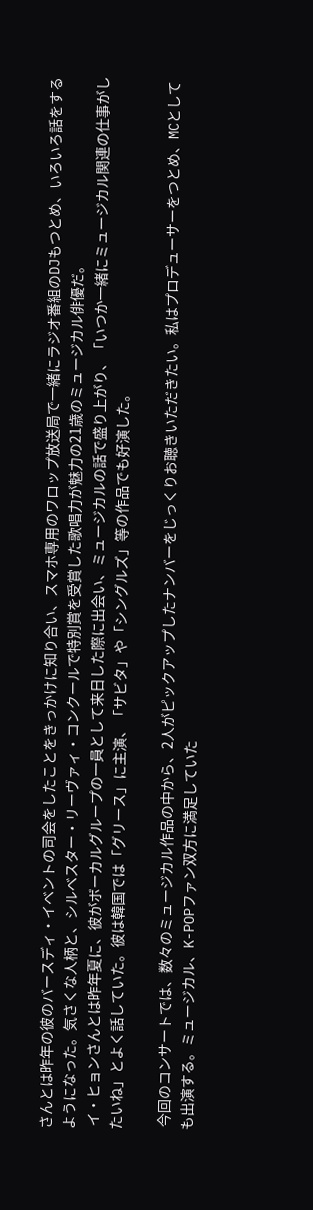さんとは昨年の彼のバースディ・イベントの司会をしたことをきっかけに知り合い、スマホ専用のワロップ放送局で一緒にラジオ番組のDJもつとめ、いろいろ話をするようになった。気さくな人柄と、シルベスター・リーヴァィ・コンクールで特別賞を受賞した歌唱力が魅力の21歳のミュージカル俳優だ。
 イ・ヒョンさんとは昨年夏に、彼がボーカルグループの一員として来日した際に出会い、ミュージカルの話で盛り上がり、「いつか一緒にミュージカル関連の仕事がしたいね」とよく話していた。彼は韓国では「グリース」に主演、「サビタ」や「シングルズ」等の作品でも好演した。

 今回のコンサートでは、数々のミュージカル作品の中から、2人がピックアップしたナンバーをじっくりお聴きいただきたい。私はプロデューサーをつとめ、MCとしても出演する。ミュージカル、K-POPファン双方に満足していた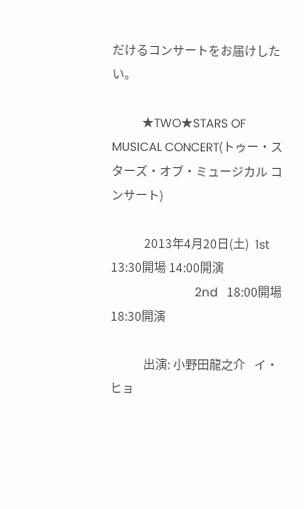だけるコンサートをお届けしたい。

          ★TWO★STARS OF MUSICAL CONCERT(トゥー・スターズ・オブ・ミュージカル コンサート)

           2013年4月20日(土)  1st  13:30開場 14:00開演
                            2nd   18:00開場 18:30開演

           出演: 小野田龍之介   イ・ヒョ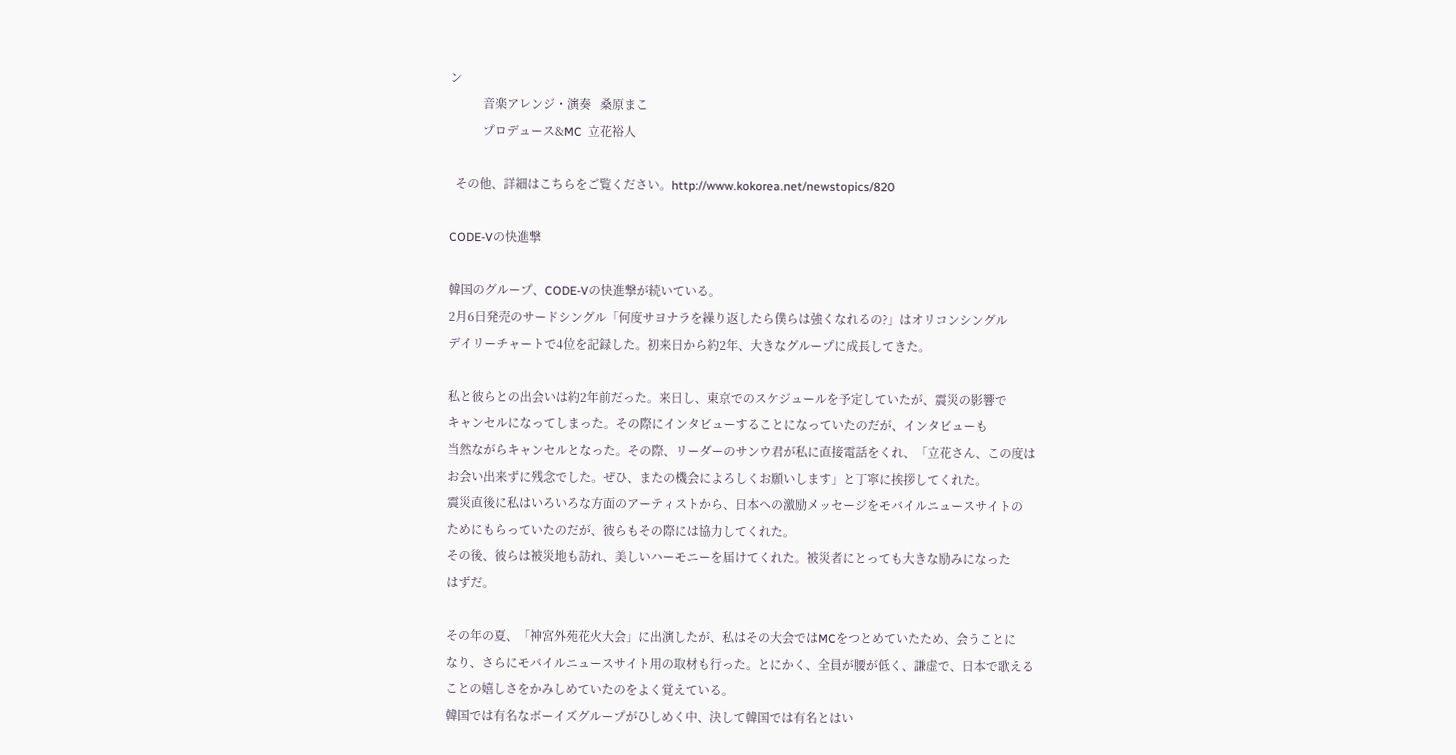ン
           音楽アレンジ・演奏   桑原まこ
           プロデュース&MC  立花裕人

  その他、詳細はこちらをご覧ください。http://www.kokorea.net/newstopics/820

CODE-Vの快進撃

韓国のグループ、CODE-Vの快進撃が続いている。
2月6日発売のサードシングル「何度サヨナラを繰り返したら僕らは強くなれるの?」はオリコンシングル
デイリーチャートで4位を記録した。初来日から約2年、大きなグループに成長してきた。

私と彼らとの出会いは約2年前だった。来日し、東京でのスケジュールを予定していたが、震災の影響で
キャンセルになってしまった。その際にインタビューすることになっていたのだが、インタビューも
当然ながらキャンセルとなった。その際、リーダーのサンウ君が私に直接電話をくれ、「立花さん、この度は
お会い出来ずに残念でした。ぜひ、またの機会によろしくお願いします」と丁寧に挨拶してくれた。
震災直後に私はいろいろな方面のアーティストから、日本への激励メッセージをモバイルニュースサイトの
ためにもらっていたのだが、彼らもその際には協力してくれた。
その後、彼らは被災地も訪れ、美しいハーモニーを届けてくれた。被災者にとっても大きな励みになった
はずだ。

その年の夏、「神宮外苑花火大会」に出演したが、私はその大会ではMCをつとめていたため、会うことに
なり、さらにモバイルニュースサイト用の取材も行った。とにかく、全員が腰が低く、謙虚で、日本で歌える
ことの嬉しさをかみしめていたのをよく覚えている。
韓国では有名なボーイズグループがひしめく中、決して韓国では有名とはい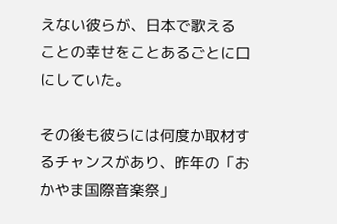えない彼らが、日本で歌える
ことの幸せをことあるごとに口にしていた。

その後も彼らには何度か取材するチャンスがあり、昨年の「おかやま国際音楽祭」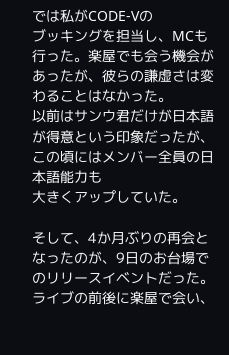では私がCODE-Vの
ブッキングを担当し、MCも行った。楽屋でも会う機会があったが、彼らの謙虚さは変わることはなかった。
以前はサンウ君だけが日本語が得意という印象だったが、この頃にはメンバー全員の日本語能力も
大きくアップしていた。

そして、4か月ぶりの再会となったのが、9日のお台場でのリリースイベントだった。
ライブの前後に楽屋で会い、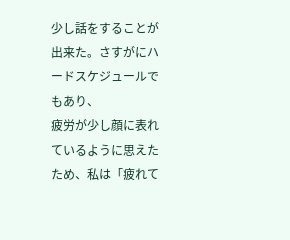少し話をすることが出来た。さすがにハードスケジュールでもあり、
疲労が少し顔に表れているように思えたため、私は「疲れて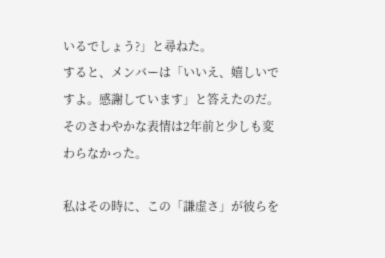いるでしょう?」と尋ねた。
すると、メンバーは「いいえ、嬉しいですよ。感謝しています」と答えたのだ。
そのさわやかな表情は2年前と少しも変わらなかった。

私はその時に、この「謙虚さ」が彼らを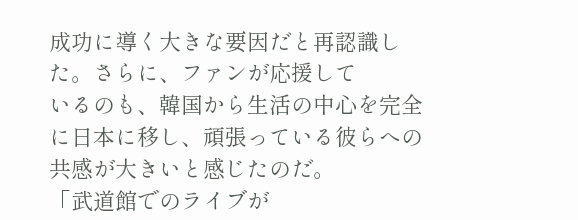成功に導く大きな要因だと再認識した。さらに、ファンが応援して
いるのも、韓国から生活の中心を完全に日本に移し、頑張っている彼らへの共感が大きいと感じたのだ。
「武道館でのライブが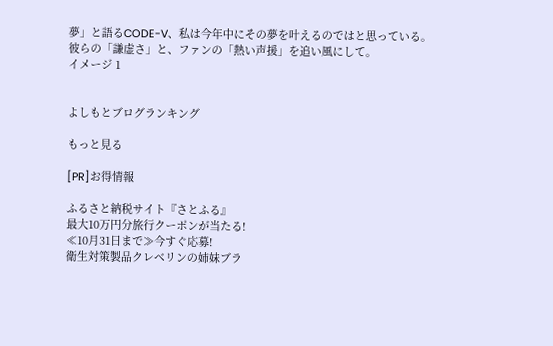夢」と語るCODE-V、私は今年中にその夢を叶えるのではと思っている。
彼らの「謙虚さ」と、ファンの「熱い声援」を追い風にして。
イメージ 1


よしもとブログランキング

もっと見る

[PR]お得情報

ふるさと納税サイト『さとふる』
最大10万円分旅行クーポンが当たる!
≪10月31日まで≫今すぐ応募!
衛生対策製品クレベリンの姉妹ブラ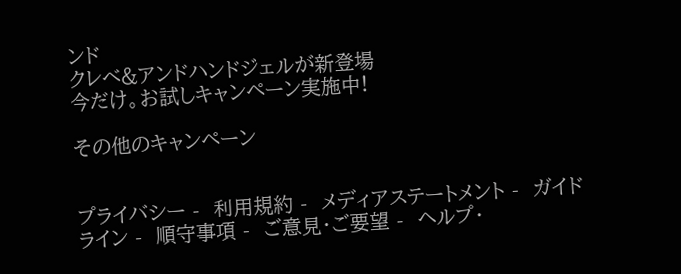ンド
クレベ&アンドハンドジェルが新登場
今だけ。お試しキャンペーン実施中!

その他のキャンペーン


プライバシー -  利用規約 -  メディアステートメント -  ガイドライン -  順守事項 -  ご意見・ご要望 -  ヘルプ・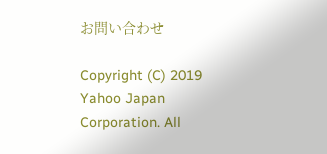お問い合わせ

Copyright (C) 2019 Yahoo Japan Corporation. All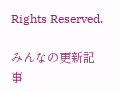Rights Reserved.

みんなの更新記事